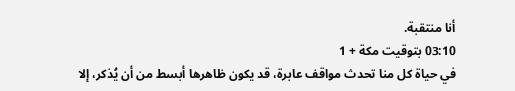أنا منتقبة.
03:10 بتوقيت مكة + 1
في حياة كل منا تحدث مواقف عابرة، قد يكون ظاهرها أبسط من أن يُذكر، إلا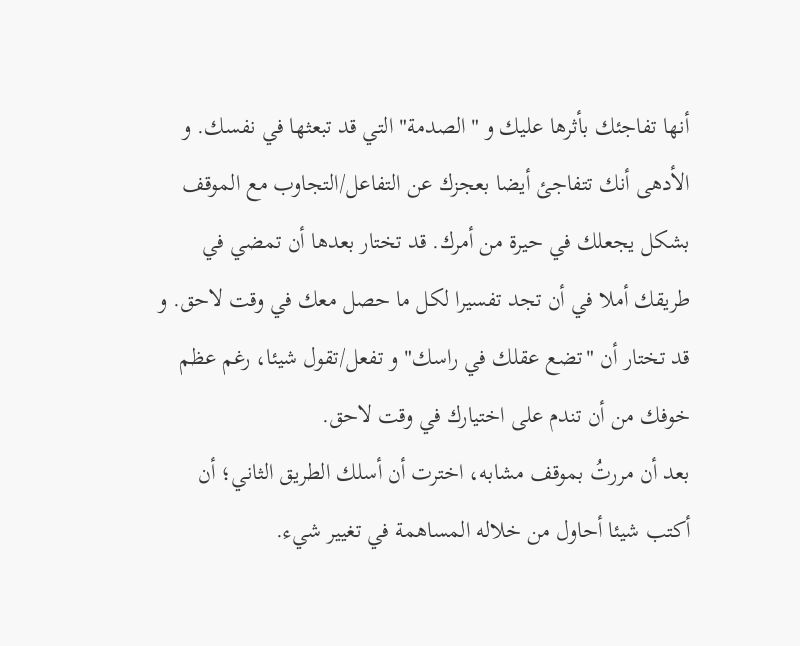أنها تفاجئك بأثرها عليك و "الصدمة" التي قد تبعثها في نفسك. و الأدهى أنك تتفاجئ أيضا بعجزك عن التفاعل/التجاوب مع الموقف بشكل يجعلك في حيرة من أمرك. قد تختار بعدها أن تمضي في طريقك أملا في أن تجد تفسيرا لكل ما حصل معك في وقت لاحق. و قد تختار أن "تضع عقلك في راسك" و تفعل/تقول شيئا، رغم عظم خوفك من أن تندم على اختيارك في وقت لاحق.
بعد أن مررتُ بموقف مشابه، اخترت أن أسلك الطريق الثاني؛ أن أكتب شيئا أحاول من خلاله المساهمة في تغيير شيء.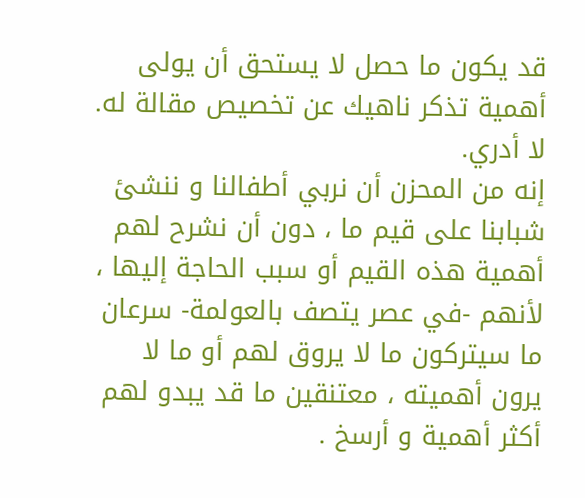قد يكون ما حصل لا يستحق أن يولى أهمية تذكر ناهيك عن تخصيص مقالة له. لا أدري.
إنه من المحزن أن نربي أطفالنا و ننشئ شبابنا على قيم ما ، دون أن نشرح لهم أهمية هذه القيم أو سبب الحاجة إليها ، لأنهم -في عصر يتصف بالعولمة- سرعان ما سيتركون ما لا يروق لهم أو ما لا يرون أهميته ، معتنقين ما قد يبدو لهم أكثر أهمية و أرسخ .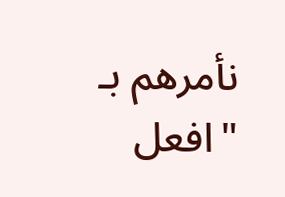نأمرهم بـ "افعل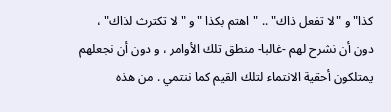كذا" و "لا تفعل ذاك" .. "اهتم بكذا " و " لا تكترث لذاك" ، دون أن نشرح لهم -غالبا- منطق تلك الأوامر ، و دون أن نجعلهم يمتلكون أحقية الانتماء لتلك القيم كما ننتمي . من هذه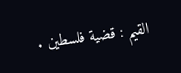القيم : قضية فلسطين .